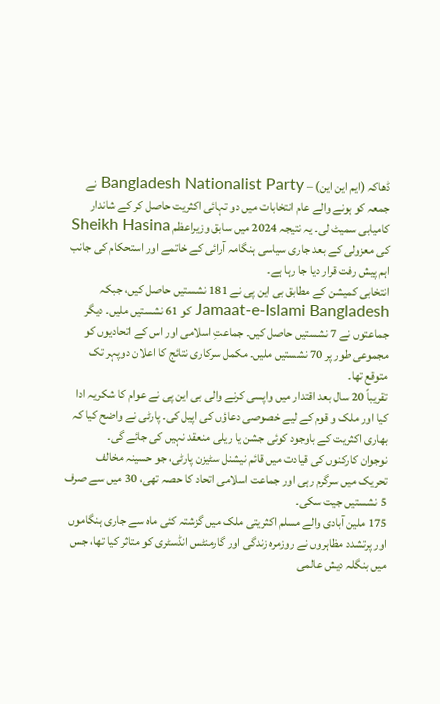ڈھاکہ (ایم این این) – Bangladesh Nationalist Party نے جمعہ کو ہونے والے عام انتخابات میں دو تہائی اکثریت حاصل کر کے شاندار کامیابی سمیٹ لی۔ یہ نتیجہ 2024 میں سابق وزیراعظم Sheikh Hasina کی معزولی کے بعد جاری سیاسی ہنگامہ آرائی کے خاتمے اور استحکام کی جانب اہم پیش رفت قرار دیا جا رہا ہے۔
انتخابی کمیشن کے مطابق بی این پی نے 181 نشستیں حاصل کیں، جبکہ Jamaat-e-Islami Bangladesh کو 61 نشستیں ملیں۔ دیگر جماعتوں نے 7 نشستیں حاصل کیں۔ جماعتِ اسلامی اور اس کے اتحادیوں کو مجموعی طور پر 70 نشستیں ملیں۔ مکمل سرکاری نتائج کا اعلان دوپہر تک متوقع تھا۔
تقریباً 20 سال بعد اقتدار میں واپسی کرنے والی بی این پی نے عوام کا شکریہ ادا کیا اور ملک و قوم کے لیے خصوصی دعاؤں کی اپیل کی۔ پارٹی نے واضح کیا کہ بھاری اکثریت کے باوجود کوئی جشن یا ریلی منعقد نہیں کی جائے گی۔
نوجوان کارکنوں کی قیادت میں قائم نیشنل سٹیزن پارٹی، جو حسینہ مخالف تحریک میں سرگرم رہی اور جماعت اسلامی اتحاد کا حصہ تھی، 30 میں سے صرف 5 نشستیں جیت سکی۔
175 ملین آبادی والے مسلم اکثریتی ملک میں گزشتہ کئی ماہ سے جاری ہنگاموں اور پرتشدد مظاہروں نے روزمرہ زندگی اور گارمنٹس انڈسٹری کو متاثر کیا تھا، جس میں بنگلہ دیش عالمی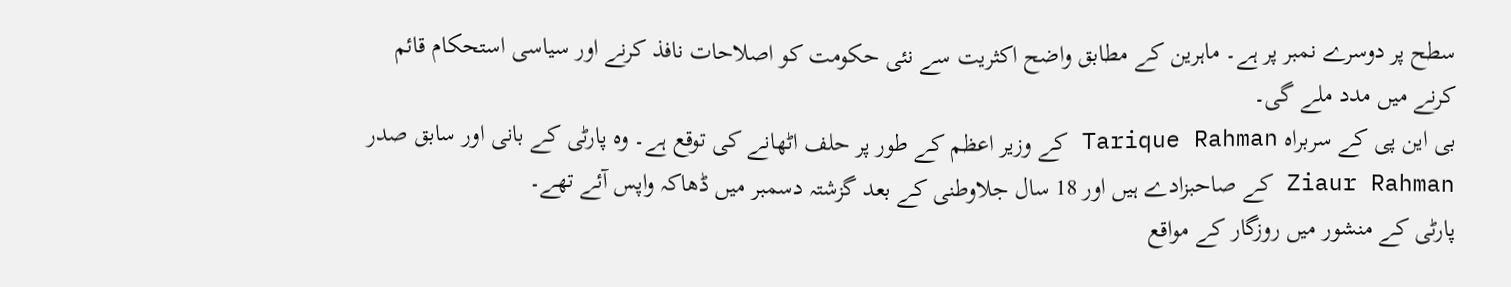سطح پر دوسرے نمبر پر ہے۔ ماہرین کے مطابق واضح اکثریت سے نئی حکومت کو اصلاحات نافذ کرنے اور سیاسی استحکام قائم کرنے میں مدد ملے گی۔
بی این پی کے سربراہ Tarique Rahman کے وزیر اعظم کے طور پر حلف اٹھانے کی توقع ہے۔ وہ پارٹی کے بانی اور سابق صدر Ziaur Rahman کے صاحبزادے ہیں اور 18 سال جلاوطنی کے بعد گزشتہ دسمبر میں ڈھاکہ واپس آئے تھے۔
پارٹی کے منشور میں روزگار کے مواقع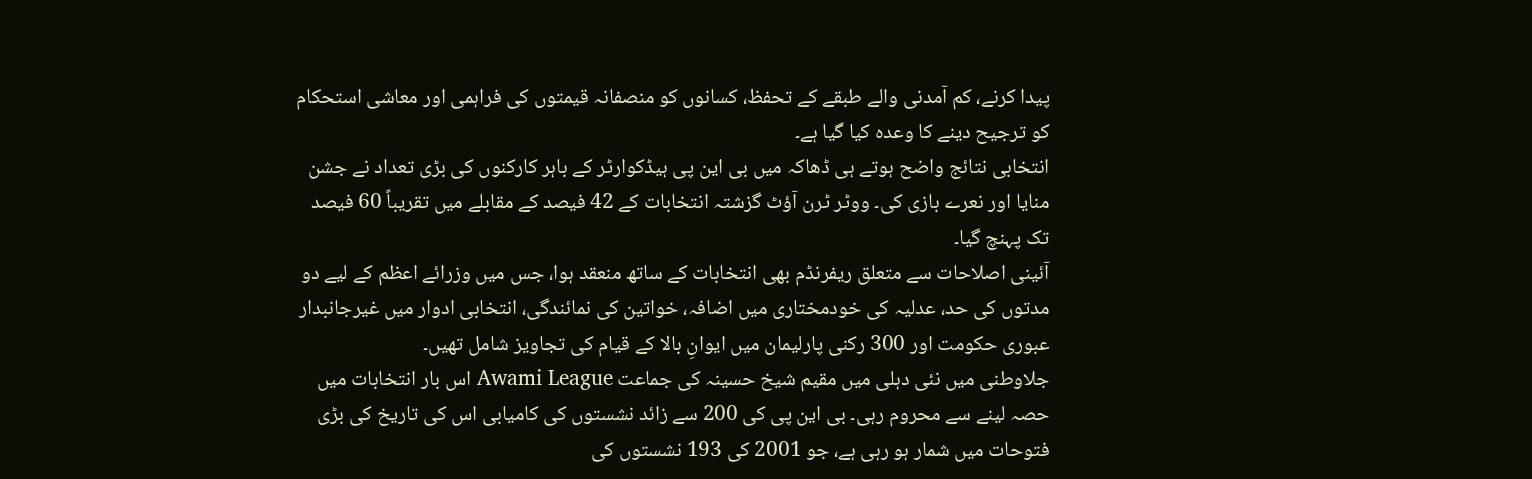پیدا کرنے، کم آمدنی والے طبقے کے تحفظ، کسانوں کو منصفانہ قیمتوں کی فراہمی اور معاشی استحکام کو ترجیح دینے کا وعدہ کیا گیا ہے۔
انتخابی نتائج واضح ہوتے ہی ڈھاکہ میں بی این پی ہیڈکوارٹر کے باہر کارکنوں کی بڑی تعداد نے جشن منایا اور نعرے بازی کی۔ ووٹر ٹرن آؤٹ گزشتہ انتخابات کے 42 فیصد کے مقابلے میں تقریباً 60 فیصد تک پہنچ گیا۔
آئینی اصلاحات سے متعلق ریفرنڈم بھی انتخابات کے ساتھ منعقد ہوا، جس میں وزرائے اعظم کے لیے دو مدتوں کی حد، عدلیہ کی خودمختاری میں اضافہ، خواتین کی نمائندگی، انتخابی ادوار میں غیرجانبدار عبوری حکومت اور 300 رکنی پارلیمان میں ایوانِ بالا کے قیام کی تجاویز شامل تھیں۔
جلاوطنی میں نئی دہلی میں مقیم شیخ حسینہ کی جماعت Awami League اس بار انتخابات میں حصہ لینے سے محروم رہی۔ بی این پی کی 200 سے زائد نشستوں کی کامیابی اس کی تاریخ کی بڑی فتوحات میں شمار ہو رہی ہے، جو 2001 کی 193 نشستوں کی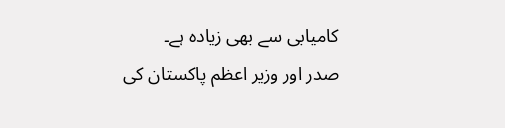کامیابی سے بھی زیادہ ہے۔
صدر اور وزیر اعظم پاکستان کی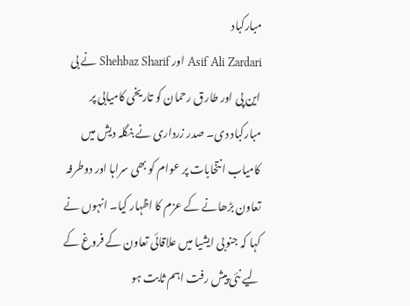مبارکباد
Asif Ali Zardari اور Shehbaz Sharif نے بی این پی اور طارق رحمان کو تاریخی کامیابی پر مبارکباد دی۔ صدر زرداری نے بنگلہ دیش میں کامیاب انتخابات پر عوام کو بھی سراہا اور دوطرفہ تعاون بڑھانے کے عزم کا اظہار کیا۔ انہوں نے کہا کہ جنوبی ایشیا میں علاقائی تعاون کے فروغ کے لیے نئی پیش رفت اہم ثابت ہو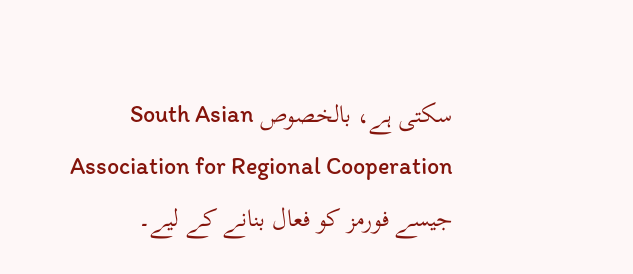سکتی ہے، بالخصوص South Asian Association for Regional Cooperation جیسے فورمز کو فعال بنانے کے لیے۔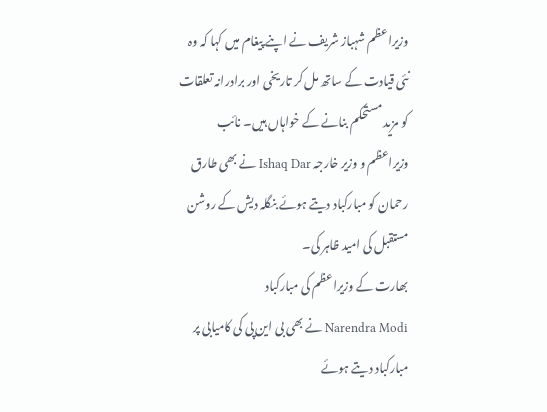وزیراعظم شہباز شریف نے اپنے پیغام میں کہا کہ وہ نئی قیادت کے ساتھ مل کر تاریخی اور برادرانہ تعلقات کو مزید مستحکم بنانے کے خواہاں ہیں۔ نائب وزیراعظم و وزیر خارجہ Ishaq Dar نے بھی طارق رحمان کو مبارکباد دیتے ہوئے بنگلہ دیش کے روشن مستقبل کی امید ظاہر کی۔
بھارت کے وزیراعظم کی مبارکباد
Narendra Modi نے بھی بی این پی کی کامیابی پر مبارکباد دیتے ہوئے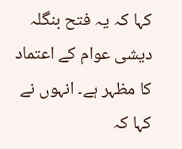کہا کہ یہ فتح بنگلہ دیشی عوام کے اعتماد کا مظہر ہے۔ انہوں نے کہا کہ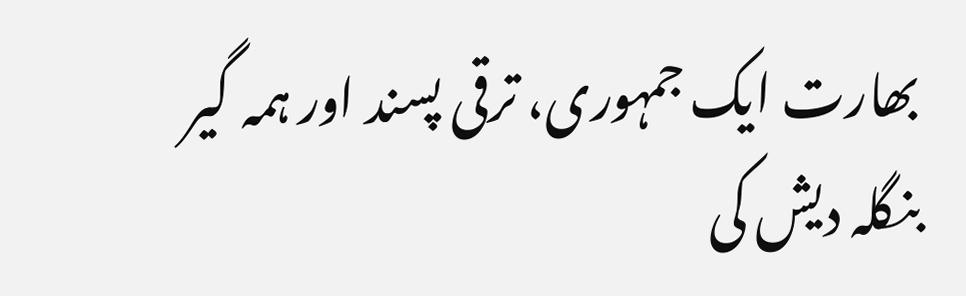بھارت ایک جمہوری، ترقی پسند اور ہمہ گیر بنگلہ دیش کی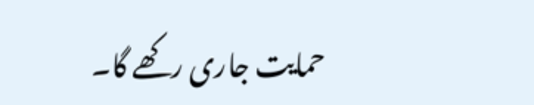حمایت جاری رکھے گا۔